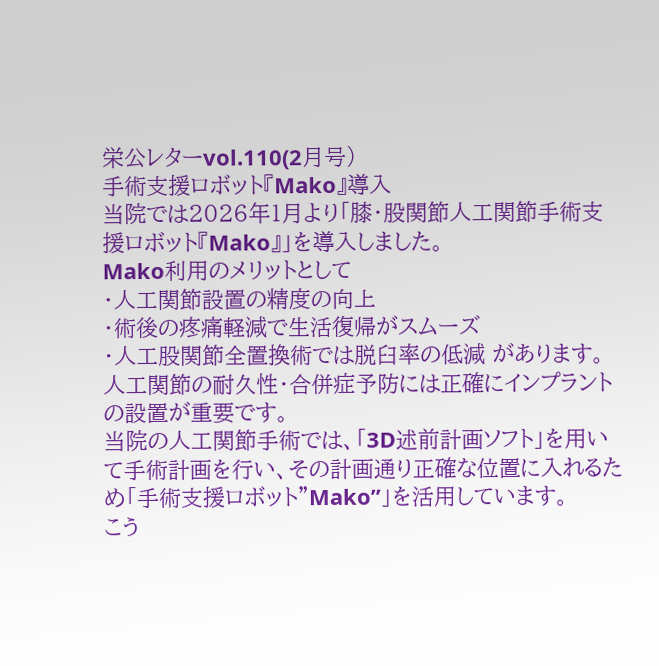栄公レターvol.110(2月号)
手術支援ロボット『Mako』導入
当院では2026年1月より「膝・股関節人工関節手術支援ロボット『Mako』」を導入しました。
Mako利用のメリットとして
・人工関節設置の精度の向上
・術後の疼痛軽減で生活復帰がスムーズ
・人工股関節全置換術では脱臼率の低減 があります。
人工関節の耐久性・合併症予防には正確にインプラントの設置が重要です。
当院の人工関節手術では、「3D述前計画ソフト」を用いて手術計画を行い、その計画通り正確な位置に入れるため「手術支援ロボット”Mako”」を活用しています。
こう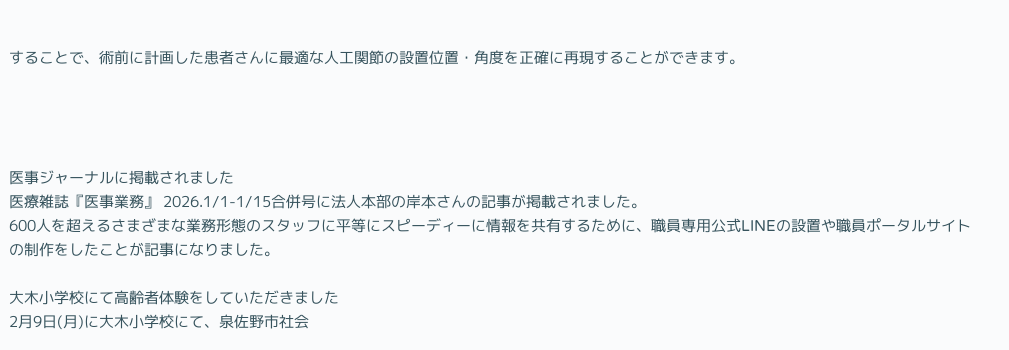することで、術前に計画した患者さんに最適な人工関節の設置位置・角度を正確に再現することができます。




医事ジャーナルに掲載されました
医療雑誌『医事業務』 2026.1/1-1/15合併号に法人本部の岸本さんの記事が掲載されました。
600人を超えるさまざまな業務形態のスタッフに平等にスピーディーに情報を共有するために、職員専用公式LINEの設置や職員ポータルサイトの制作をしたことが記事になりました。

大木小学校にて高齢者体験をしていただきました
2月9日(月)に大木小学校にて、泉佐野市社会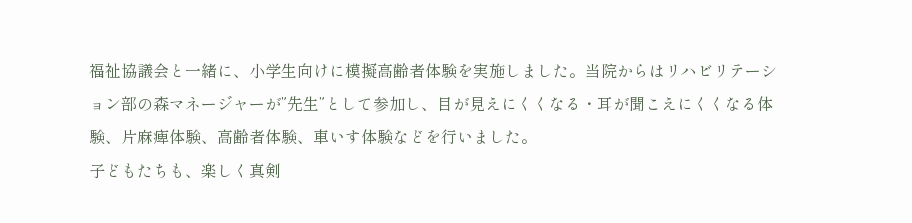福祉協議会と一緒に、小学生向けに模擬高齢者体験を実施しました。当院からはリハビリテーション部の森マネージャーが”先生”として参加し、目が見えにくくなる・耳が聞こえにくくなる体験、片麻痺体験、高齢者体験、車いす体験などを行いました。
子どもたちも、楽しく真剣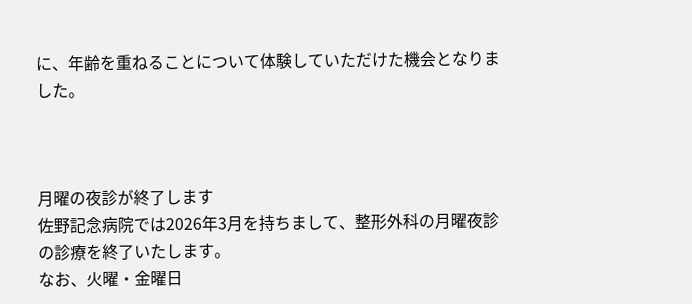に、年齢を重ねることについて体験していただけた機会となりました。



月曜の夜診が終了します
佐野記念病院では2026年3月を持ちまして、整形外科の月曜夜診の診療を終了いたします。
なお、火曜・金曜日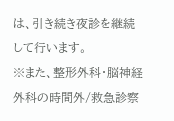は、引き続き夜診を継続して行います。
※また、整形外科・脳神経外科の時間外/救急診察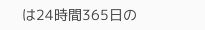は24時間365日の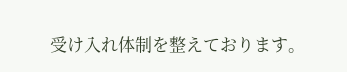受け入れ体制を整えております。